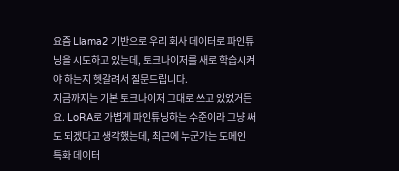요즘 Llama2 기반으로 우리 회사 데이터로 파인튜닝을 시도하고 있는데, 토크나이저를 새로 학습시켜야 하는지 헷갈려서 질문드립니다.
지금까지는 기본 토크나이저 그대로 쓰고 있었거든요. LoRA로 가볍게 파인튜닝하는 수준이라 그냥 써도 되겠다고 생각했는데, 최근에 누군가는 도메인 특화 데이터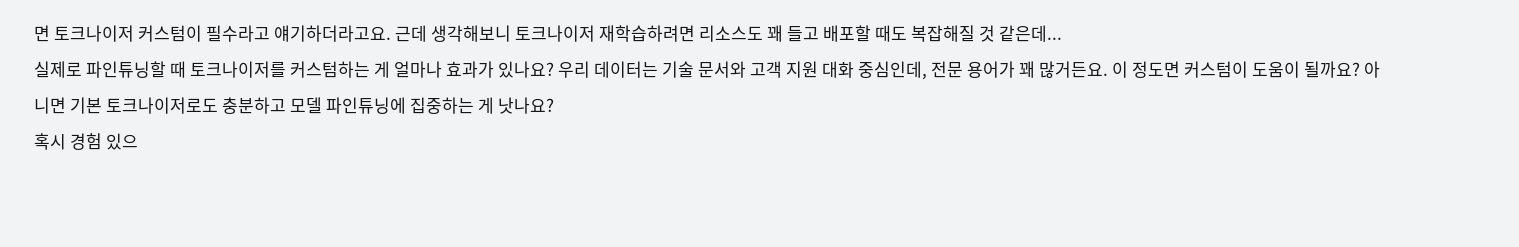면 토크나이저 커스텀이 필수라고 얘기하더라고요. 근데 생각해보니 토크나이저 재학습하려면 리소스도 꽤 들고 배포할 때도 복잡해질 것 같은데...
실제로 파인튜닝할 때 토크나이저를 커스텀하는 게 얼마나 효과가 있나요? 우리 데이터는 기술 문서와 고객 지원 대화 중심인데, 전문 용어가 꽤 많거든요. 이 정도면 커스텀이 도움이 될까요? 아니면 기본 토크나이저로도 충분하고 모델 파인튜닝에 집중하는 게 낫나요?
혹시 경험 있으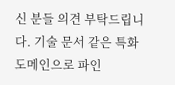신 분들 의견 부탁드립니다. 기술 문서 같은 특화 도메인으로 파인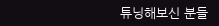튜닝해보신 분들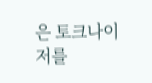은 토크나이저를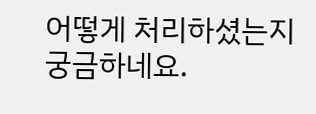어떻게 처리하셨는지 궁금하네요.